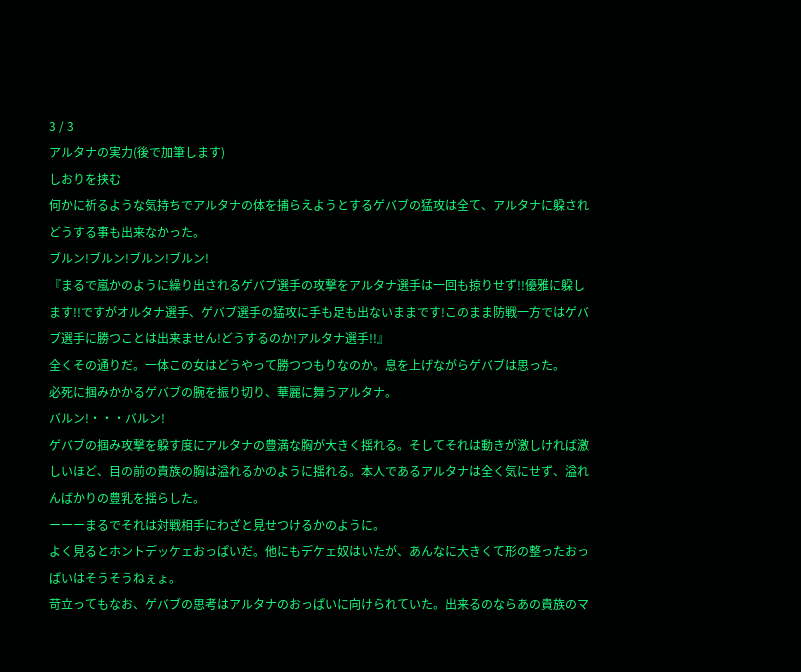3 / 3
アルタナの実力(後で加筆します)
しおりを挟む
何かに祈るような気持ちでアルタナの体を捕らえようとするゲバブの猛攻は全て、アルタナに躱されどうする事も出来なかった。
ブルン!ブルン!ブルン!ブルン!
『まるで嵐かのように繰り出されるゲバブ選手の攻撃をアルタナ選手は一回も掠りせず!!優雅に躱します!!ですがオルタナ選手、ゲバブ選手の猛攻に手も足も出ないままです!このまま防戦一方ではゲバブ選手に勝つことは出来ません!どうするのか!アルタナ選手!!』
全くその通りだ。一体この女はどうやって勝つつもりなのか。息を上げながらゲバブは思った。
必死に掴みかかるゲバブの腕を振り切り、華麗に舞うアルタナ。
バルン!・・・バルン!
ゲバブの掴み攻撃を躱す度にアルタナの豊満な胸が大きく揺れる。そしてそれは動きが激しければ激しいほど、目の前の貴族の胸は溢れるかのように揺れる。本人であるアルタナは全く気にせず、溢れんばかりの豊乳を揺らした。
ーーーまるでそれは対戦相手にわざと見せつけるかのように。
よく見るとホントデッケェおっぱいだ。他にもデケェ奴はいたが、あんなに大きくて形の整ったおっぱいはそうそうねぇょ。
苛立ってもなお、ゲバブの思考はアルタナのおっぱいに向けられていた。出来るのならあの貴族のマ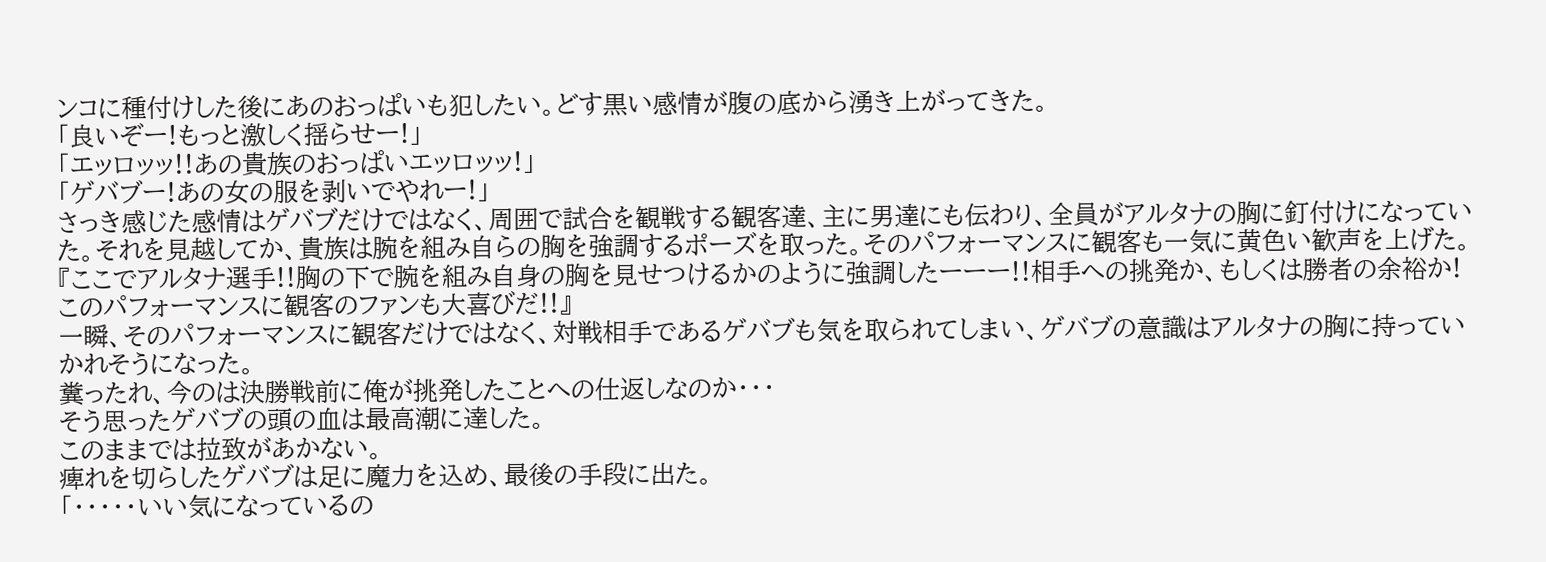ンコに種付けした後にあのおっぱいも犯したい。どす黒い感情が腹の底から湧き上がってきた。
「良いぞー!もっと激しく揺らせー!」
「エッロッッ!!あの貴族のおっぱいエッロッッ!」
「ゲバブー!あの女の服を剥いでやれー!」
さっき感じた感情はゲバブだけではなく、周囲で試合を観戦する観客達、主に男達にも伝わり、全員がアルタナの胸に釘付けになっていた。それを見越してか、貴族は腕を組み自らの胸を強調するポーズを取った。そのパフォーマンスに観客も一気に黄色い歓声を上げた。
『ここでアルタナ選手!!胸の下で腕を組み自身の胸を見せつけるかのように強調したーーー!!相手への挑発か、もしくは勝者の余裕か!このパフォーマンスに観客のファンも大喜びだ!!』
一瞬、そのパフォーマンスに観客だけではなく、対戦相手であるゲバブも気を取られてしまい、ゲバブの意識はアルタナの胸に持っていかれそうになった。
糞ったれ、今のは決勝戦前に俺が挑発したことへの仕返しなのか・・・
そう思ったゲバブの頭の血は最高潮に達した。
このままでは拉致があかない。
痺れを切らしたゲバブは足に魔力を込め、最後の手段に出た。
「・・・・・いい気になっているの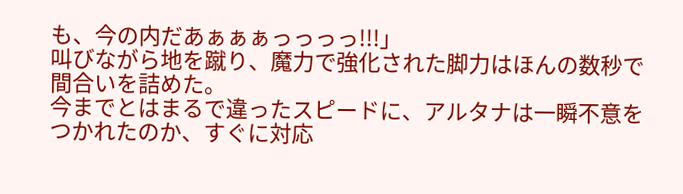も、今の内だあぁぁぁっっっっ!!!」
叫びながら地を蹴り、魔力で強化された脚力はほんの数秒で間合いを詰めた。
今までとはまるで違ったスピードに、アルタナは一瞬不意をつかれたのか、すぐに対応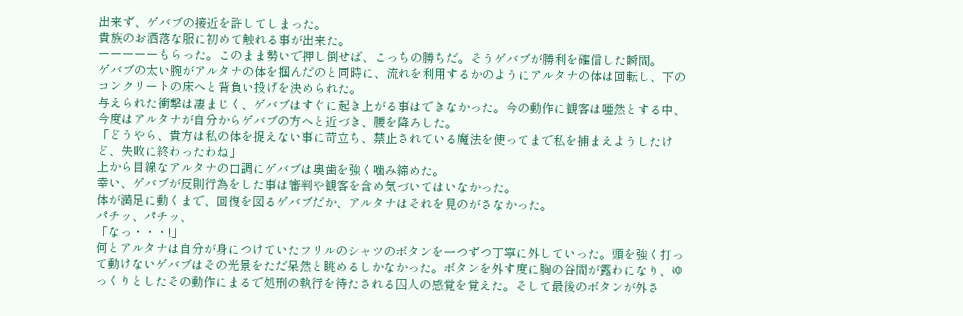出来ず、ゲバブの接近を許してしまった。
貴族のお洒落な服に初めて触れる事が出来た。
ーーーーーもらった。このまま勢いで押し倒せば、こっちの勝ちだ。そうゲバブが勝利を確信した瞬間。
ゲバブの太い腕がアルタナの体を掴んだのと同時に、流れを利用するかのようにアルタナの体は回転し、下のコンクリートの床へと背負い投げを決められた。
与えられた衝撃は凄まじく、ゲバブはすぐに起き上がる事はできなかった。今の動作に観客は唖然とする中、今度はアルタナが自分からゲバブの方へと近づき、腰を降ろした。
「どうやら、貴方は私の体を捉えない事に苛立ち、禁止されている魔法を使ってまで私を捕まえようしたけど、失敗に終わったわね」
上から目線なアルタナの口調にゲバブは奥歯を強く噛み締めた。
幸い、ゲバブが反則行為をした事は審判や観客を含め気づいてはいなかった。
体が満足に動くまで、回復を図るゲバブだか、アルタナはそれを見のがさなかった。
パチッ、パチッ、
「なっ・・・!」
何とアルタナは自分が身につけていたフリルのシャツのボタンを一つずつ丁寧に外していった。頭を強く打って動けないゲバブはその光景をただ呆然と眺めるしかなかった。ボタンを外す度に胸の谷間が露わになり、ゆっくりとしたその動作にまるで処刑の執行を待たされる囚人の感覚を覚えた。そして最後のボタンが外さ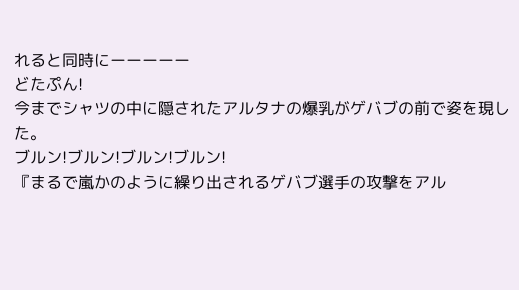れると同時にーーーーー
どたぷん!
今までシャツの中に隠されたアルタナの爆乳がゲバブの前で姿を現した。
ブルン!ブルン!ブルン!ブルン!
『まるで嵐かのように繰り出されるゲバブ選手の攻撃をアル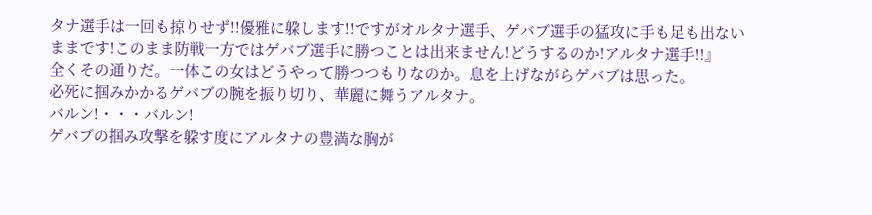タナ選手は一回も掠りせず!!優雅に躱します!!ですがオルタナ選手、ゲバブ選手の猛攻に手も足も出ないままです!このまま防戦一方ではゲバブ選手に勝つことは出来ません!どうするのか!アルタナ選手!!』
全くその通りだ。一体この女はどうやって勝つつもりなのか。息を上げながらゲバブは思った。
必死に掴みかかるゲバブの腕を振り切り、華麗に舞うアルタナ。
バルン!・・・バルン!
ゲバブの掴み攻撃を躱す度にアルタナの豊満な胸が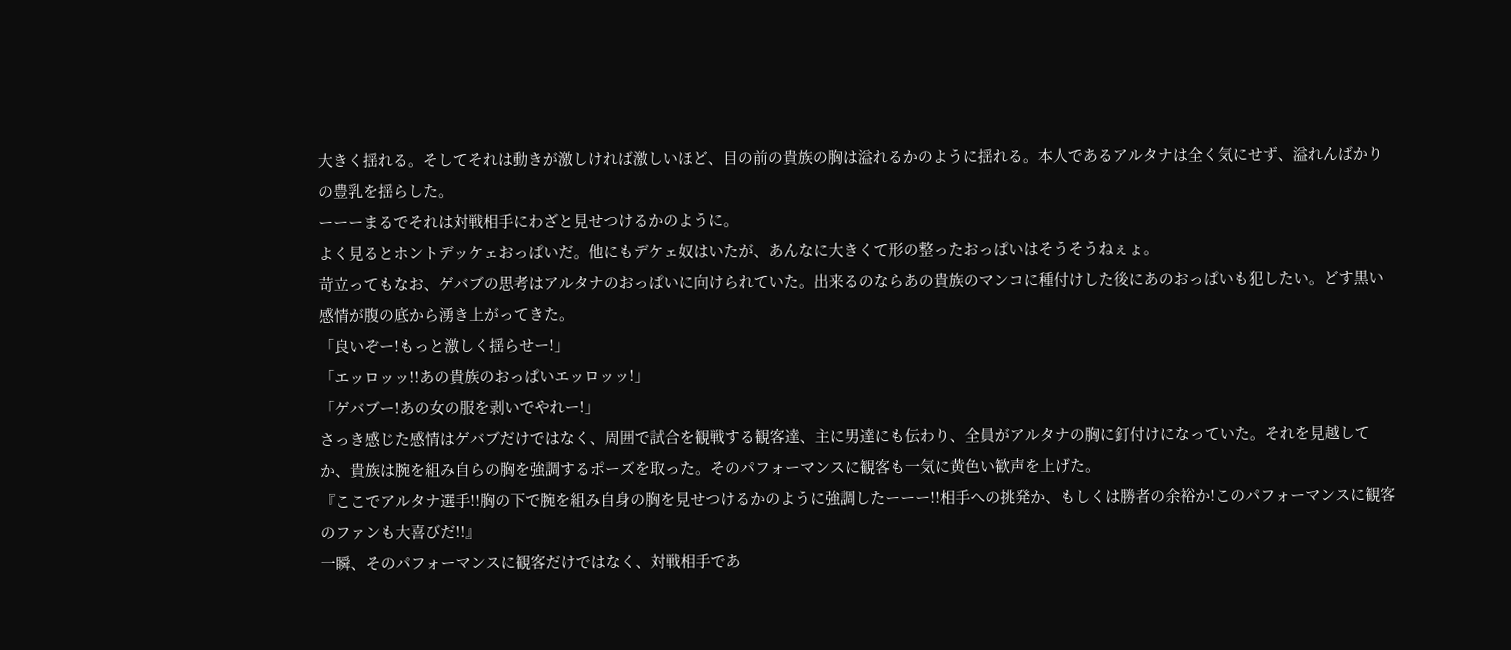大きく揺れる。そしてそれは動きが激しければ激しいほど、目の前の貴族の胸は溢れるかのように揺れる。本人であるアルタナは全く気にせず、溢れんばかりの豊乳を揺らした。
ーーーまるでそれは対戦相手にわざと見せつけるかのように。
よく見るとホントデッケェおっぱいだ。他にもデケェ奴はいたが、あんなに大きくて形の整ったおっぱいはそうそうねぇょ。
苛立ってもなお、ゲバブの思考はアルタナのおっぱいに向けられていた。出来るのならあの貴族のマンコに種付けした後にあのおっぱいも犯したい。どす黒い感情が腹の底から湧き上がってきた。
「良いぞー!もっと激しく揺らせー!」
「エッロッッ!!あの貴族のおっぱいエッロッッ!」
「ゲバブー!あの女の服を剥いでやれー!」
さっき感じた感情はゲバブだけではなく、周囲で試合を観戦する観客達、主に男達にも伝わり、全員がアルタナの胸に釘付けになっていた。それを見越してか、貴族は腕を組み自らの胸を強調するポーズを取った。そのパフォーマンスに観客も一気に黄色い歓声を上げた。
『ここでアルタナ選手!!胸の下で腕を組み自身の胸を見せつけるかのように強調したーーー!!相手への挑発か、もしくは勝者の余裕か!このパフォーマンスに観客のファンも大喜びだ!!』
一瞬、そのパフォーマンスに観客だけではなく、対戦相手であ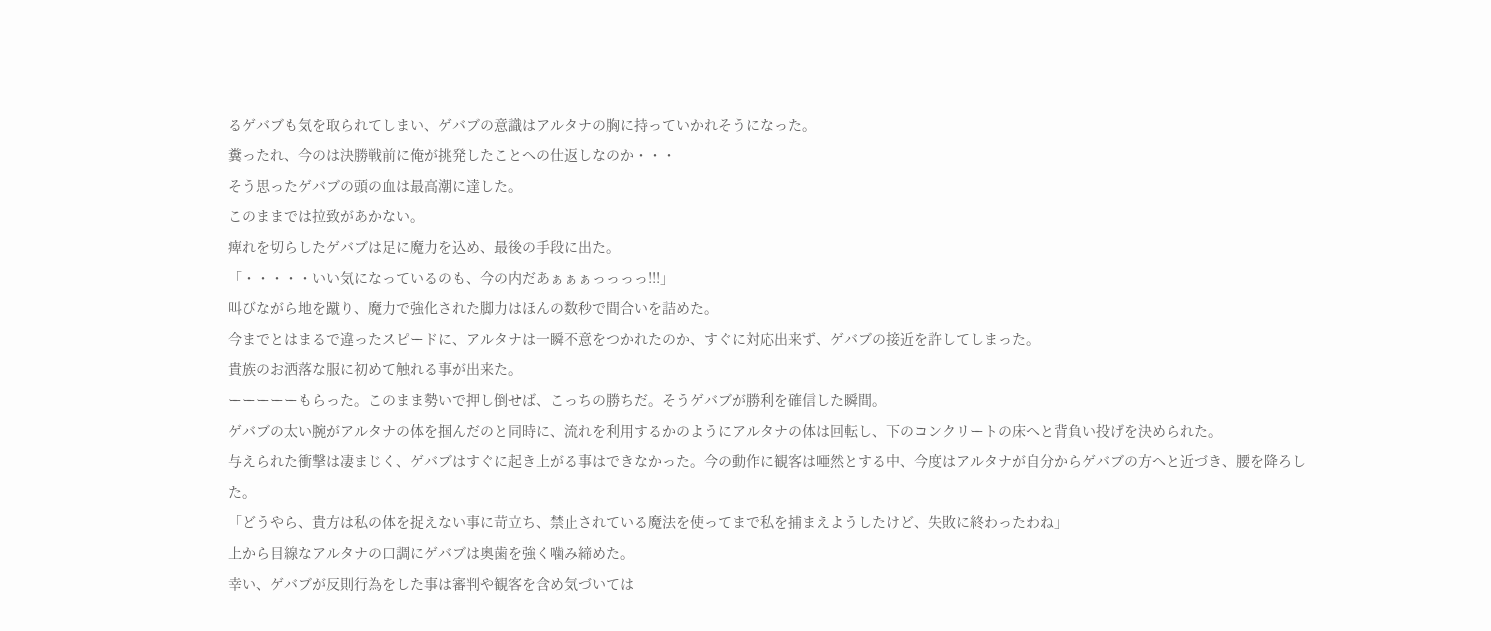るゲバブも気を取られてしまい、ゲバブの意識はアルタナの胸に持っていかれそうになった。
糞ったれ、今のは決勝戦前に俺が挑発したことへの仕返しなのか・・・
そう思ったゲバブの頭の血は最高潮に達した。
このままでは拉致があかない。
痺れを切らしたゲバブは足に魔力を込め、最後の手段に出た。
「・・・・・いい気になっているのも、今の内だあぁぁぁっっっっ!!!」
叫びながら地を蹴り、魔力で強化された脚力はほんの数秒で間合いを詰めた。
今までとはまるで違ったスピードに、アルタナは一瞬不意をつかれたのか、すぐに対応出来ず、ゲバブの接近を許してしまった。
貴族のお洒落な服に初めて触れる事が出来た。
ーーーーーもらった。このまま勢いで押し倒せば、こっちの勝ちだ。そうゲバブが勝利を確信した瞬間。
ゲバブの太い腕がアルタナの体を掴んだのと同時に、流れを利用するかのようにアルタナの体は回転し、下のコンクリートの床へと背負い投げを決められた。
与えられた衝撃は凄まじく、ゲバブはすぐに起き上がる事はできなかった。今の動作に観客は唖然とする中、今度はアルタナが自分からゲバブの方へと近づき、腰を降ろした。
「どうやら、貴方は私の体を捉えない事に苛立ち、禁止されている魔法を使ってまで私を捕まえようしたけど、失敗に終わったわね」
上から目線なアルタナの口調にゲバブは奥歯を強く噛み締めた。
幸い、ゲバブが反則行為をした事は審判や観客を含め気づいては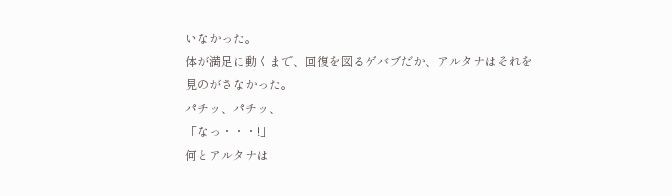いなかった。
体が満足に動くまで、回復を図るゲバブだか、アルタナはそれを見のがさなかった。
パチッ、パチッ、
「なっ・・・!」
何とアルタナは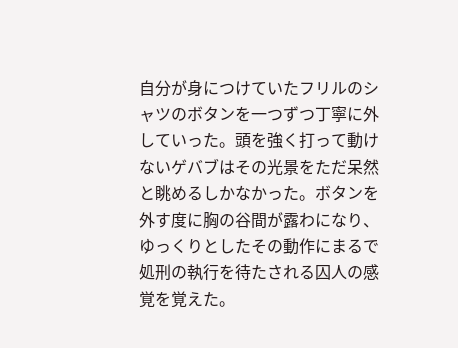自分が身につけていたフリルのシャツのボタンを一つずつ丁寧に外していった。頭を強く打って動けないゲバブはその光景をただ呆然と眺めるしかなかった。ボタンを外す度に胸の谷間が露わになり、ゆっくりとしたその動作にまるで処刑の執行を待たされる囚人の感覚を覚えた。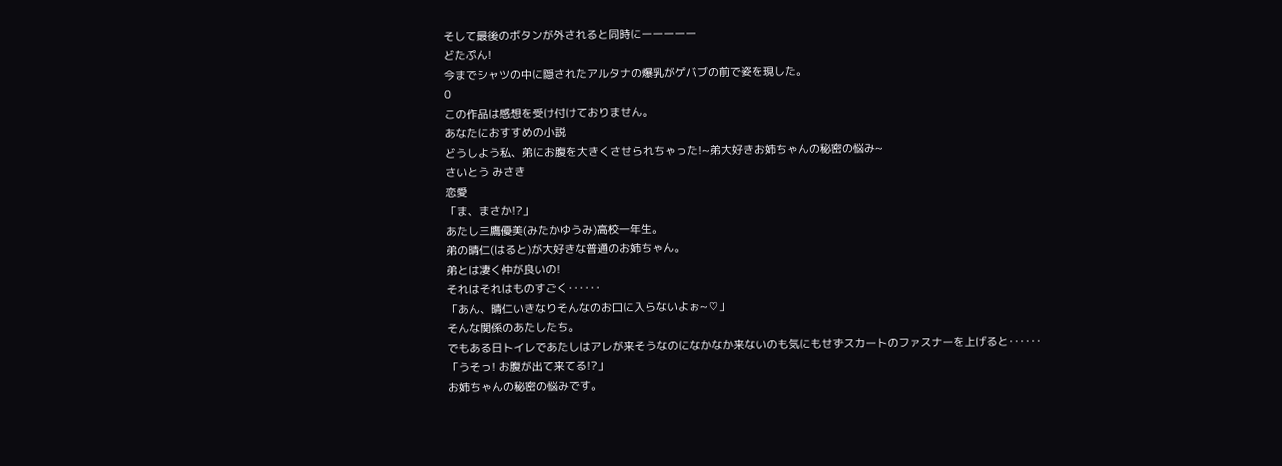そして最後のボタンが外されると同時にーーーーー
どたぷん!
今までシャツの中に隠されたアルタナの爆乳がゲバブの前で姿を現した。
0
この作品は感想を受け付けておりません。
あなたにおすすめの小説
どうしよう私、弟にお腹を大きくさせられちゃった!~弟大好きお姉ちゃんの秘密の悩み~
さいとう みさき
恋愛
「ま、まさか!?」
あたし三鷹優美(みたかゆうみ)高校一年生。
弟の晴仁(はると)が大好きな普通のお姉ちゃん。
弟とは凄く仲が良いの!
それはそれはものすごく‥‥‥
「あん、晴仁いきなりそんなのお口に入らないよぉ~♡」
そんな関係のあたしたち。
でもある日トイレであたしはアレが来そうなのになかなか来ないのも気にもせずスカートのファスナーを上げると‥‥‥
「うそっ! お腹が出て来てる!?」
お姉ちゃんの秘密の悩みです。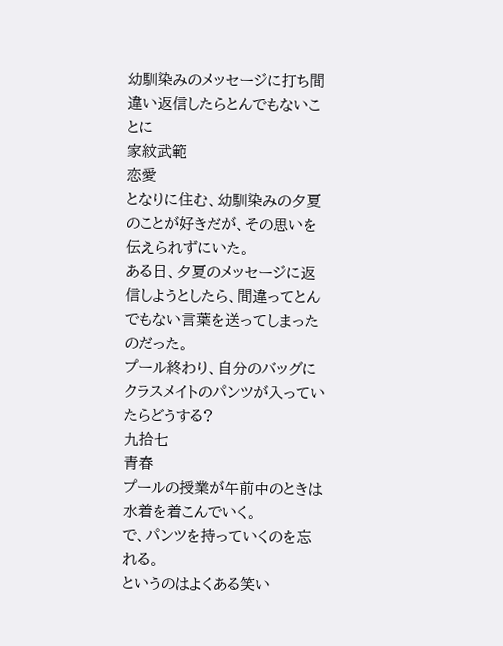幼馴染みのメッセージに打ち間違い返信したらとんでもないことに
家紋武範
恋愛
となりに住む、幼馴染みの夕夏のことが好きだが、その思いを伝えられずにいた。
ある日、夕夏のメッセージに返信しようとしたら、間違ってとんでもない言葉を送ってしまったのだった。
プール終わり、自分のバッグにクラスメイトのパンツが入っていたらどうする?
九拾七
青春
プールの授業が午前中のときは水着を着こんでいく。
で、パンツを持っていくのを忘れる。
というのはよくある笑い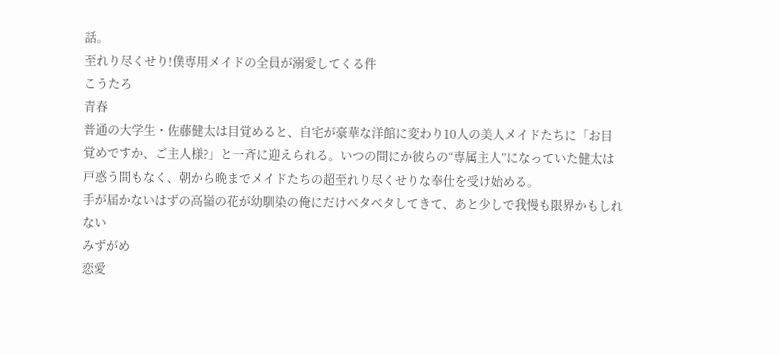話。
至れり尽くせり!僕専用メイドの全員が溺愛してくる件
こうたろ
青春
普通の大学生・佐藤健太は目覚めると、自宅が豪華な洋館に変わり10人の美人メイドたちに「お目覚めですか、ご主人様?」と一斉に迎えられる。いつの間にか彼らの“専属主人”になっていた健太は戸惑う間もなく、朝から晩までメイドたちの超至れり尽くせりな奉仕を受け始める。
手が届かないはずの高嶺の花が幼馴染の俺にだけベタベタしてきて、あと少しで我慢も限界かもしれない
みずがめ
恋愛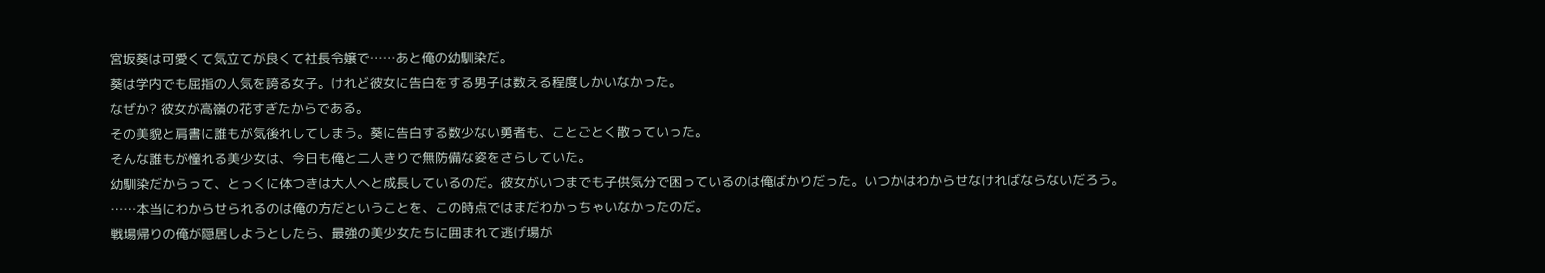宮坂葵は可愛くて気立てが良くて社長令嬢で……あと俺の幼馴染だ。
葵は学内でも屈指の人気を誇る女子。けれど彼女に告白をする男子は数える程度しかいなかった。
なぜか? 彼女が高嶺の花すぎたからである。
その美貌と肩書に誰もが気後れしてしまう。葵に告白する数少ない勇者も、ことごとく散っていった。
そんな誰もが憧れる美少女は、今日も俺と二人きりで無防備な姿をさらしていた。
幼馴染だからって、とっくに体つきは大人へと成長しているのだ。彼女がいつまでも子供気分で困っているのは俺ばかりだった。いつかはわからせなければならないだろう。
……本当にわからせられるのは俺の方だということを、この時点ではまだわかっちゃいなかったのだ。
戦場帰りの俺が隠居しようとしたら、最強の美少女たちに囲まれて逃げ場が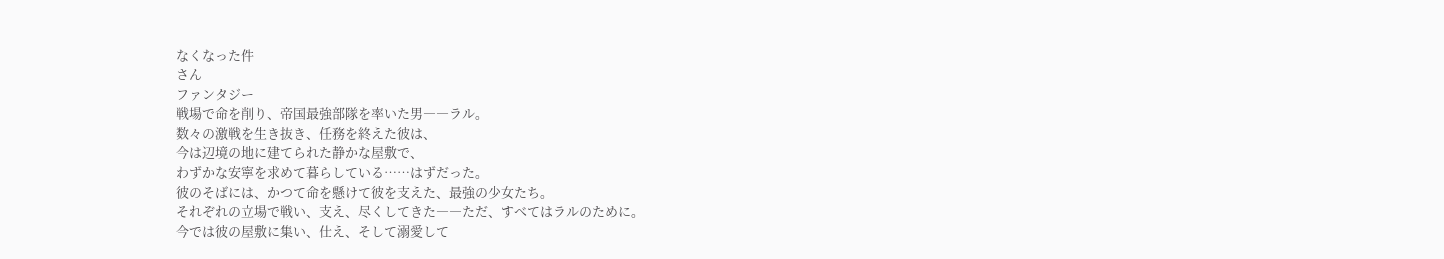なくなった件
さん
ファンタジー
戦場で命を削り、帝国最強部隊を率いた男――ラル。
数々の激戦を生き抜き、任務を終えた彼は、
今は辺境の地に建てられた静かな屋敷で、
わずかな安寧を求めて暮らしている……はずだった。
彼のそばには、かつて命を懸けて彼を支えた、最強の少女たち。
それぞれの立場で戦い、支え、尽くしてきた――ただ、すべてはラルのために。
今では彼の屋敷に集い、仕え、そして溺愛して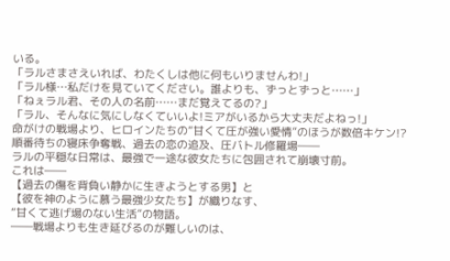いる。
「ラルさまさえいれば、わたくしは他に何もいりませんわ!」
「ラル様…私だけを見ていてください。誰よりも、ずっとずっと……」
「ねぇラル君、その人の名前……まだ覚えてるの?」
「ラル、そんなに気にしなくていいよ!ミアがいるから大丈夫だよねっ!」
命がけの戦場より、ヒロインたちの“甘くて圧が強い愛情”のほうが数倍キケン!?
順番待ちの寝床争奪戦、過去の恋の追及、圧バトル修羅場――
ラルの平穏な日常は、最強で一途な彼女たちに包囲されて崩壊寸前。
これは――
【過去の傷を背負い静かに生きようとする男】と
【彼を神のように慕う最強少女たち】が織りなす、
“甘くて逃げ場のない生活”の物語。
――戦場よりも生き延びるのが難しいのは、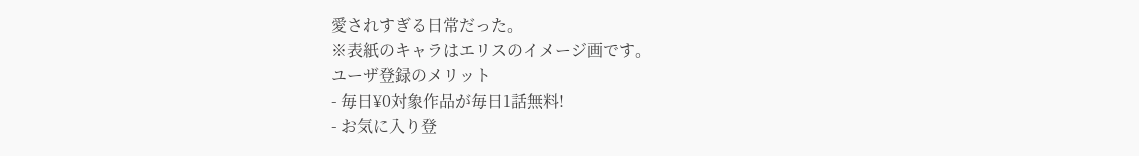愛されすぎる日常だった。
※表紙のキャラはエリスのイメージ画です。
ユーザ登録のメリット
- 毎日¥0対象作品が毎日1話無料!
- お気に入り登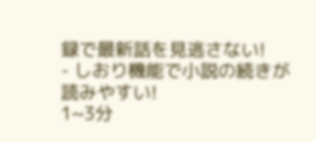録で最新話を見逃さない!
- しおり機能で小説の続きが読みやすい!
1~3分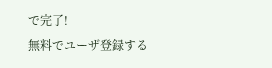で完了!
無料でユーザ登録する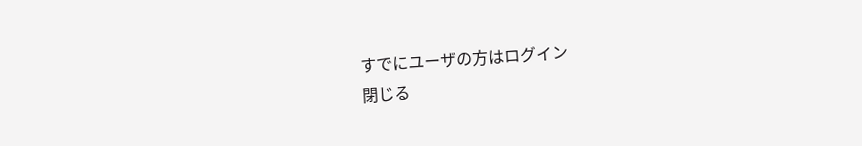すでにユーザの方はログイン
閉じる